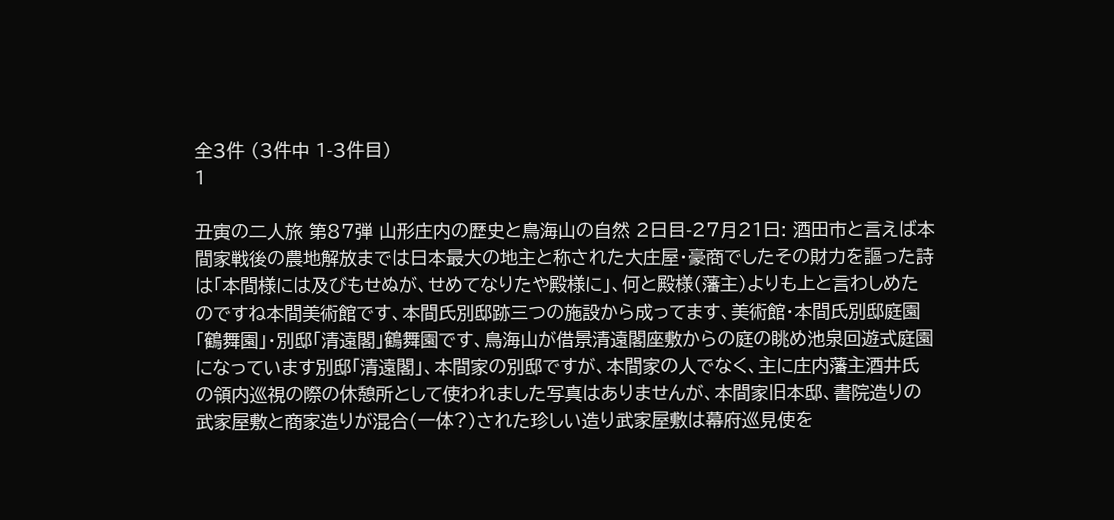全3件 (3件中 1-3件目)
1

丑寅の二人旅 第87弾 山形庄内の歴史と鳥海山の自然 2日目-27月21日: 酒田市と言えば本間家戦後の農地解放までは日本最大の地主と称された大庄屋・豪商でしたその財力を謳った詩は「本間様には及びもせぬが、せめてなりたや殿様に」、何と殿様(藩主)よりも上と言わしめたのですね本間美術館です、本間氏別邸跡三つの施設から成ってます、美術館・本間氏別邸庭園「鶴舞園」・別邸「清遠閣」鶴舞園です、鳥海山が借景清遠閣座敷からの庭の眺め池泉回遊式庭園になっています別邸「清遠閣」、本間家の別邸ですが、本間家の人でなく、主に庄内藩主酒井氏の領内巡視の際の休憩所として使われました写真はありませんが、本間家旧本邸、書院造りの武家屋敷と商家造りが混合(一体?)された珍しい造り武家屋敷は幕府巡見使を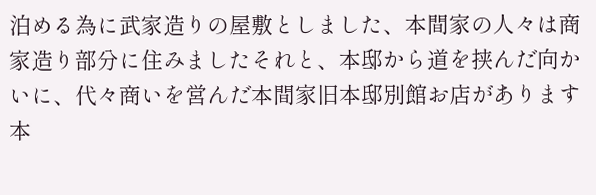泊める為に武家造りの屋敷としました、本間家の人々は商家造り部分に住みましたそれと、本邸から道を挟んだ向かいに、代々商いを営んだ本間家旧本邸別館お店があります本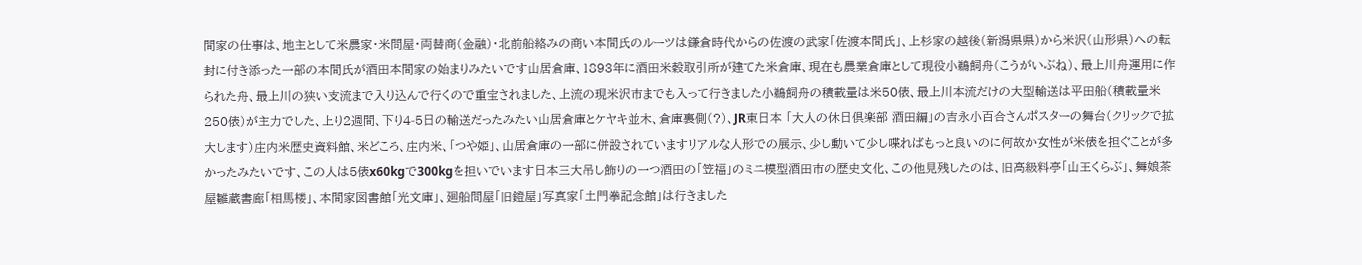間家の仕事は、地主として米農家・米問屋・両替商(金融)・北前船絡みの商い本間氏のルーツは鎌倉時代からの佐渡の武家「佐渡本間氏」、上杉家の越後(新潟県県)から米沢(山形県)への転封に付き添った一部の本間氏が酒田本間家の始まりみたいです山居倉庫、1893年に酒田米穀取引所が建てた米倉庫、現在も農業倉庫として現役小鵜飼舟(こうがいぶね)、最上川舟運用に作られた舟、最上川の狭い支流まで入り込んで行くので重宝されました、上流の現米沢市までも入って行きました小鵜飼舟の積載量は米50俵、最上川本流だけの大型輸送は平田船(積載量米250俵)が主力でした、上り2週間、下り4-5日の輸送だったみたい山居倉庫とケヤキ並木、倉庫裏側(?)、JR東日本 「大人の休日倶楽部 酒田編」の吉永小百合さんポスターの舞台(クリックで拡大します)庄内米歴史資料館、米どころ、庄内米、「つや姫」、山居倉庫の一部に併設されていますリアルな人形での展示、少し動いて少し喋ればもっと良いのに何故か女性が米俵を担ぐことが多かったみたいです、この人は5俵x60kgで300kgを担いでいます日本三大吊し飾りの一つ酒田の「笠福」のミニ模型酒田市の歴史文化、この他見残したのは、旧高級料亭「山王くらぶ」、舞娘茶屋雛蔵書廊「相馬楼」、本間家図書館「光文庫」、廻船問屋「旧鐙屋」写真家「土門拳記念館」は行きました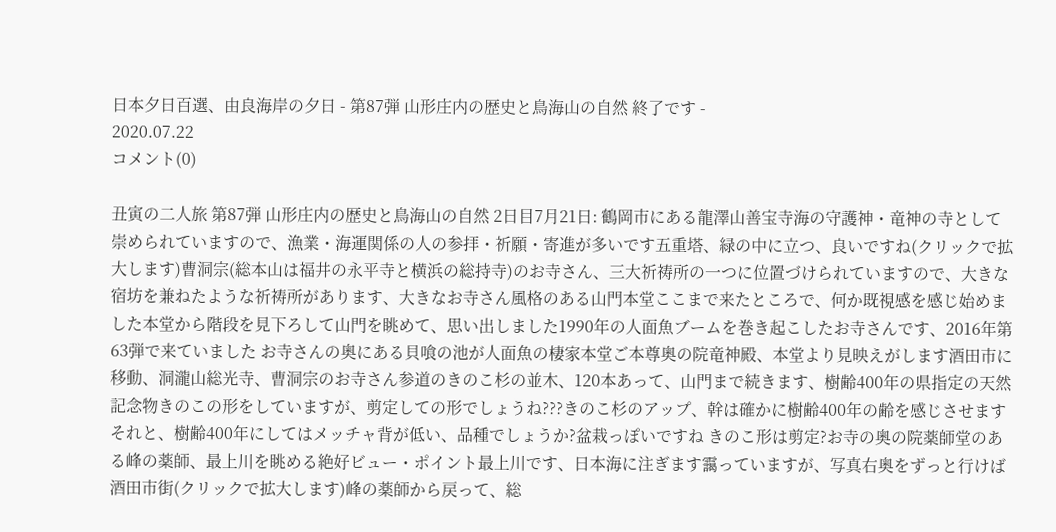日本夕日百選、由良海岸の夕日 - 第87弾 山形庄内の歴史と鳥海山の自然 終了です -
2020.07.22
コメント(0)

丑寅の二人旅 第87弾 山形庄内の歴史と鳥海山の自然 2日目7月21日: 鶴岡市にある龍澤山善宝寺海の守護神・竜神の寺として崇められていますので、漁業・海運関係の人の参拝・祈願・寄進が多いです五重塔、緑の中に立つ、良いですね(クリックで拡大します)曹洞宗(総本山は福井の永平寺と横浜の総持寺)のお寺さん、三大祈祷所の一つに位置づけられていますので、大きな宿坊を兼ねたような祈祷所があります、大きなお寺さん風格のある山門本堂ここまで来たところで、何か既視感を感じ始めました本堂から階段を見下ろして山門を眺めて、思い出しました1990年の人面魚ブームを巻き起こしたお寺さんです、2016年第63弾で来ていました お寺さんの奥にある貝喰の池が人面魚の棲家本堂ご本尊奥の院竜神殿、本堂より見映えがします酒田市に移動、洞瀧山総光寺、曹洞宗のお寺さん参道のきのこ杉の並木、120本あって、山門まで続きます、樹齢400年の県指定の天然記念物きのこの形をしていますが、剪定しての形でしょうね???きのこ杉のアップ、幹は確かに樹齢400年の齢を感じさせますそれと、樹齢400年にしてはメッチャ背が低い、品種でしょうか?盆栽っぽいですね きのこ形は剪定?お寺の奥の院薬師堂のある峰の薬師、最上川を眺める絶好ビュー・ポイント最上川です、日本海に注ぎます靄っていますが、写真右奥をずっと行けば酒田市街(クリックで拡大します)峰の薬師から戻って、総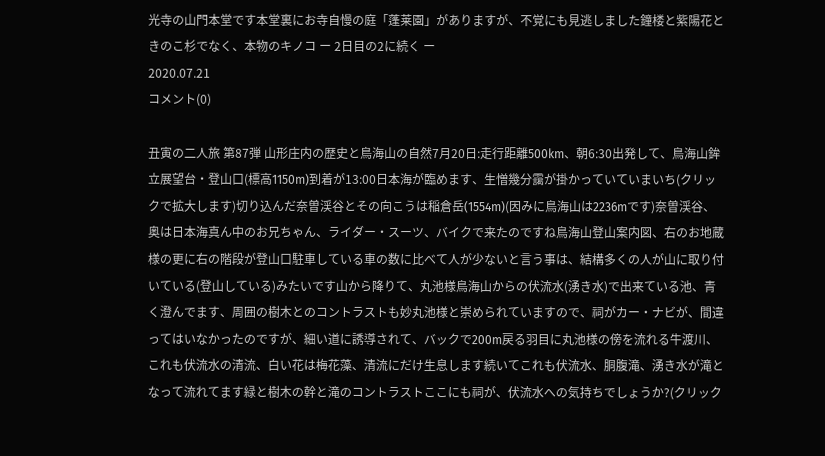光寺の山門本堂です本堂裏にお寺自慢の庭「蓬莱園」がありますが、不覚にも見逃しました鐘楼と紫陽花ときのこ杉でなく、本物のキノコ ー 2日目の2に続く ー
2020.07.21
コメント(0)

丑寅の二人旅 第87弾 山形庄内の歴史と鳥海山の自然7月20日:走行距離500km、朝6:30出発して、鳥海山鉾立展望台・登山口(標高1150m)到着が13:00日本海が臨めます、生憎幾分靄が掛かっていていまいち(クリックで拡大します)切り込んだ奈曽渓谷とその向こうは稲倉岳(1554m)(因みに鳥海山は2236mです)奈曽渓谷、奥は日本海真ん中のお兄ちゃん、ライダー・スーツ、バイクで来たのですね鳥海山登山案内図、右のお地蔵様の更に右の階段が登山口駐車している車の数に比べて人が少ないと言う事は、結構多くの人が山に取り付いている(登山している)みたいです山から降りて、丸池様鳥海山からの伏流水(湧き水)で出来ている池、青く澄んでます、周囲の樹木とのコントラストも妙丸池様と崇められていますので、祠がカー・ナビが、間違ってはいなかったのですが、細い道に誘導されて、バックで200m戻る羽目に丸池様の傍を流れる牛渡川、これも伏流水の清流、白い花は梅花藻、清流にだけ生息します続いてこれも伏流水、胴腹滝、湧き水が滝となって流れてます緑と樹木の幹と滝のコントラストここにも祠が、伏流水への気持ちでしょうか?(クリック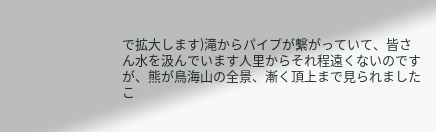で拡大します)滝からパイプが繫がっていて、皆さん水を汲んでいます人里からそれ程遠くないのですが、熊が鳥海山の全景、漸く頂上まで見られましたこ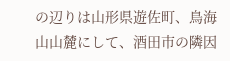の辺りは山形県遊佐町、鳥海山山麓にして、酒田市の隣因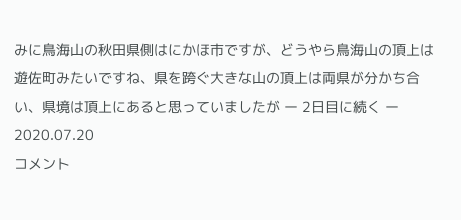みに鳥海山の秋田県側はにかほ市ですが、どうやら鳥海山の頂上は遊佐町みたいですね、県を跨ぐ大きな山の頂上は両県が分かち合い、県境は頂上にあると思っていましたが ー 2日目に続く ー
2020.07.20
コメント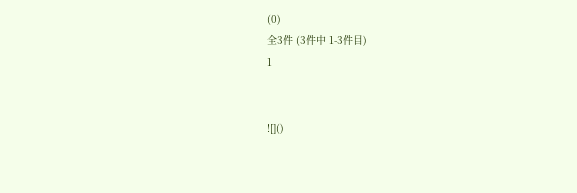(0)
全3件 (3件中 1-3件目)
1


![]()